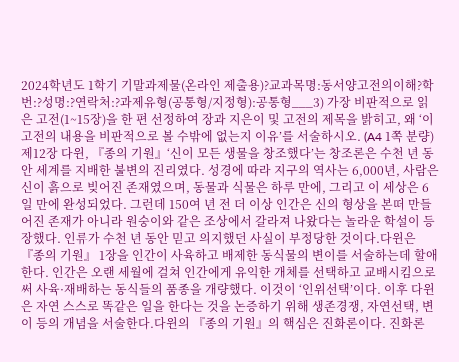2024학년도 1학기 기말과제물(온라인 제출용)?교과목명:동서양고전의이해?학번:?성명:?연락처:?과제유형(공통형/지정형):공통형___3) 가장 비판적으로 읽은 고전(1~15장)을 한 편 선정하여 장과 지은이 및 고전의 제목을 밝히고, 왜 ‘이 고전의 내용을 비판적으로 볼 수밖에 없는지 이유’를 서술하시오. (A4 1쪽 분량)제12장 다윈, 『종의 기원』‘신이 모든 생물을 창조했다’는 창조론은 수천 년 동안 세계를 지배한 불변의 진리였다. 성경에 따라 지구의 역사는 6,000년, 사람은 신이 흙으로 빚어진 존재였으며, 동물과 식물은 하루 만에, 그리고 이 세상은 6일 만에 완성되었다. 그런데 150여 년 전 더 이상 인간은 신의 형상을 본떠 만들어진 존재가 아니라 원숭이와 같은 조상에서 갈라져 나왔다는 놀라운 학설이 등장했다. 인류가 수천 년 동안 믿고 의지했던 사실이 부정당한 것이다.다윈은 『종의 기원』 1장을 인간이 사육하고 배제한 동식물의 변이를 서술하는데 할애한다. 인간은 오랜 세월에 걸쳐 인간에게 유익한 개체를 선택하고 교배시킴으로써 사육·재배하는 동식들의 품종을 개량했다. 이것이 ‘인위선택’이다. 이후 다윈은 자연 스스로 똑같은 일을 한다는 것을 논증하기 위해 생존경쟁, 자연선택, 변이 등의 개념을 서술한다.다윈의 『종의 기원』의 핵심은 진화론이다. 진화론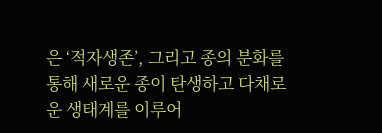은 ‘적자생존’, 그리고 종의 분화를 통해 새로운 종이 탄생하고 다채로운 생태계를 이루어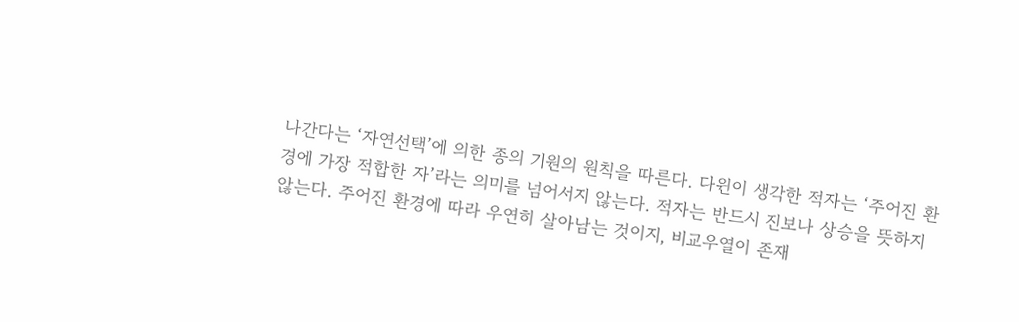나간다는 ‘자연선택’에 의한 종의 기원의 원칙을 따른다. 다윈이 생각한 적자는 ‘주어진 환경에 가장 적합한 자’라는 의미를 넘어서지 않는다. 적자는 반드시 진보나 상승을 뜻하지 않는다. 주어진 환경에 따라 우연히 살아남는 것이지, 비교우열이 존재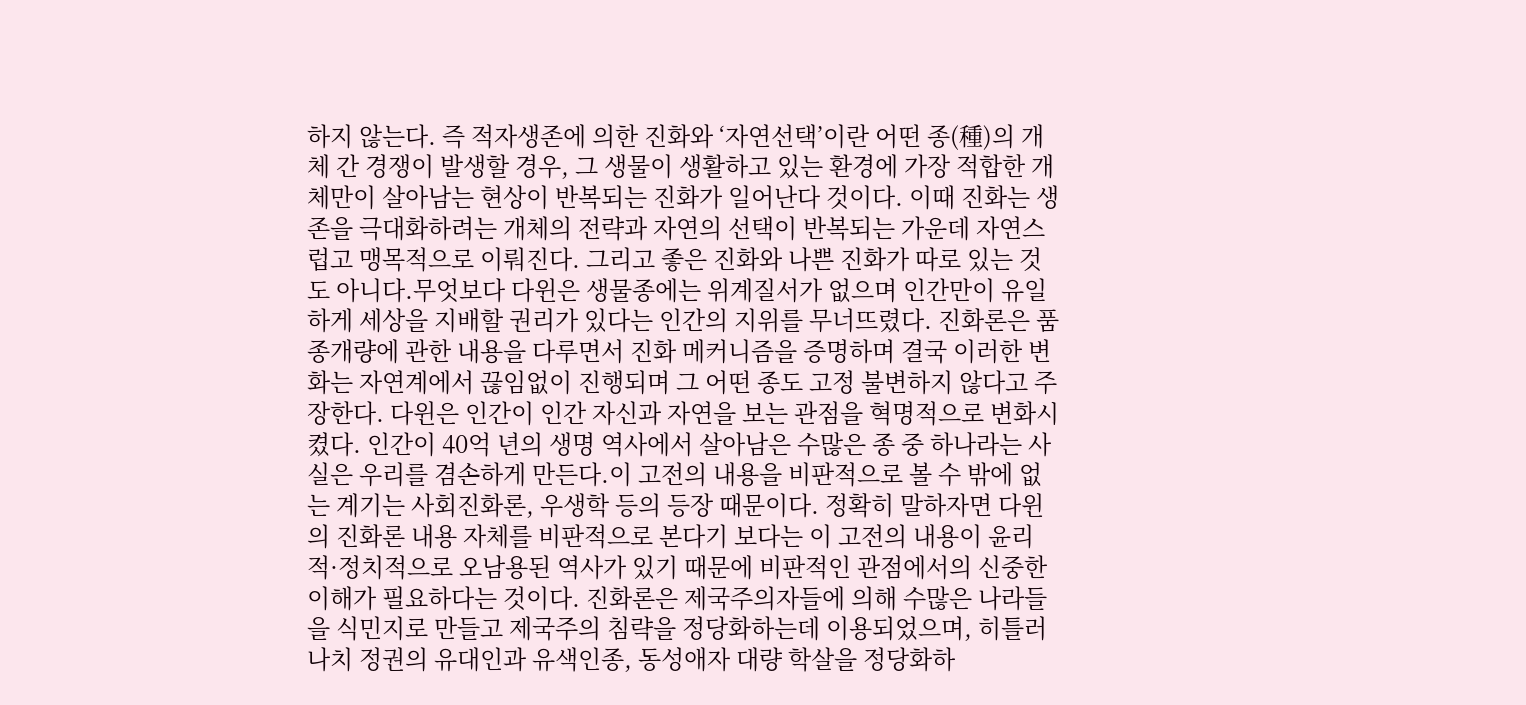하지 않는다. 즉 적자생존에 의한 진화와 ‘자연선택’이란 어떤 종(種)의 개체 간 경쟁이 발생할 경우, 그 생물이 생활하고 있는 환경에 가장 적합한 개체만이 살아남는 현상이 반복되는 진화가 일어난다 것이다. 이때 진화는 생존을 극대화하려는 개체의 전략과 자연의 선택이 반복되는 가운데 자연스럽고 맹목적으로 이뤄진다. 그리고 좋은 진화와 나쁜 진화가 따로 있는 것도 아니다.무엇보다 다윈은 생물종에는 위계질서가 없으며 인간만이 유일하게 세상을 지배할 권리가 있다는 인간의 지위를 무너뜨렸다. 진화론은 품종개량에 관한 내용을 다루면서 진화 메커니즘을 증명하며 결국 이러한 변화는 자연계에서 끊임없이 진행되며 그 어떤 종도 고정 불변하지 않다고 주장한다. 다윈은 인간이 인간 자신과 자연을 보는 관점을 혁명적으로 변화시켰다. 인간이 40억 년의 생명 역사에서 살아남은 수많은 종 중 하나라는 사실은 우리를 겸손하게 만든다.이 고전의 내용을 비판적으로 볼 수 밖에 없는 계기는 사회진화론, 우생학 등의 등장 때문이다. 정확히 말하자면 다윈의 진화론 내용 자체를 비판적으로 본다기 보다는 이 고전의 내용이 윤리적·정치적으로 오남용된 역사가 있기 때문에 비판적인 관점에서의 신중한 이해가 필요하다는 것이다. 진화론은 제국주의자들에 의해 수많은 나라들을 식민지로 만들고 제국주의 침략을 정당화하는데 이용되었으며, 히틀러 나치 정권의 유대인과 유색인종, 동성애자 대량 학살을 정당화하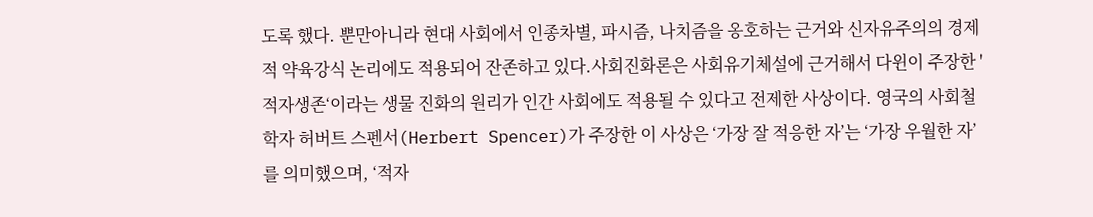도록 했다. 뿐만아니라 현대 사회에서 인종차별, 파시즘, 나치즘을 옹호하는 근거와 신자유주의의 경제적 약육강식 논리에도 적용되어 잔존하고 있다.사회진화론은 사회유기체설에 근거해서 다윈이 주장한 '적자생존‘이라는 생물 진화의 원리가 인간 사회에도 적용될 수 있다고 전제한 사상이다. 영국의 사회철학자 허버트 스펜서(Herbert Spencer)가 주장한 이 사상은 ‘가장 잘 적응한 자’는 ‘가장 우월한 자’를 의미했으며, ‘적자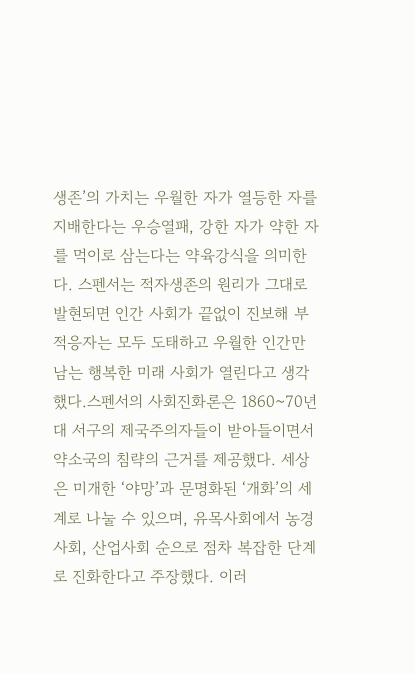생존’의 가치는 우월한 자가 열등한 자를 지배한다는 우승열패, 강한 자가 약한 자를 먹이로 삼는다는 약육강식을 의미한다. 스펜서는 적자생존의 원리가 그대로 발현되면 인간 사회가 끝없이 진보해 부적응자는 모두 도태하고 우월한 인간만 남는 행복한 미래 사회가 열린다고 생각했다.스펜서의 사회진화론은 1860~70년대 서구의 제국주의자들이 받아들이면서 약소국의 침략의 근거를 제공했다. 세상은 미개한 ‘야망’과 문명화된 ‘개화’의 세계로 나눌 수 있으며, 유목사회에서 농경사회, 산업사회 순으로 점차 복잡한 단계로 진화한다고 주장했다. 이러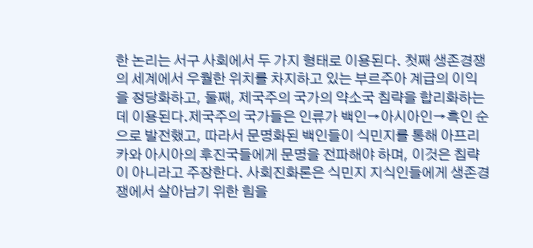한 논리는 서구 사회에서 두 가지 형태로 이용된다. 첫째 생존경쟁의 세계에서 우월한 위치를 차지하고 있는 부르주아 계급의 이익을 정당화하고, 둘째, 제국주의 국가의 약소국 침략을 합리화하는 데 이용된다.제국주의 국가들은 인류가 백인→아시아인→흑인 순으로 발전했고, 따라서 문명화된 백인들이 식민지를 통해 아프리카와 아시아의 후진국들에게 문명을 전파해야 하며, 이것은 침략이 아니라고 주장한다. 사회진화론은 식민지 지식인들에게 생존경쟁에서 살아남기 위한 힘을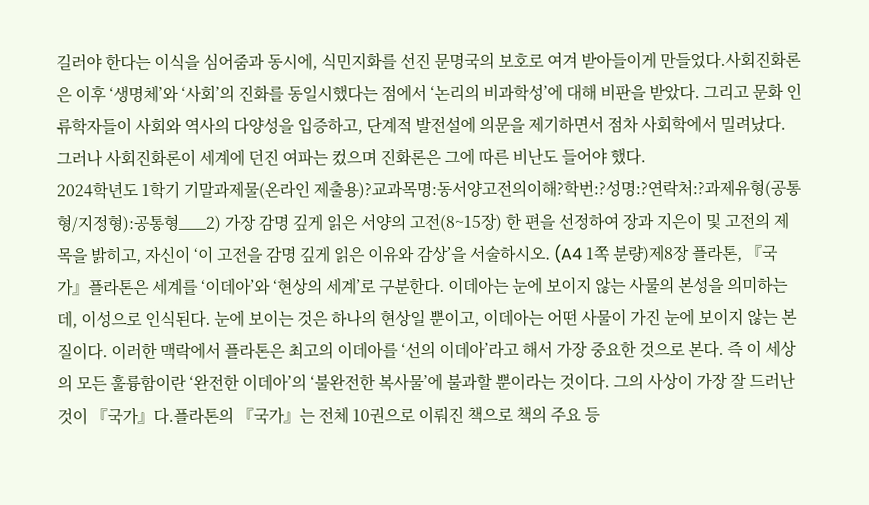길러야 한다는 이식을 심어줌과 동시에, 식민지화를 선진 문명국의 보호로 여겨 받아들이게 만들었다.사회진화론은 이후 ‘생명체’와 ‘사회’의 진화를 동일시했다는 점에서 ‘논리의 비과학성’에 대해 비판을 받았다. 그리고 문화 인류학자들이 사회와 역사의 다양성을 입증하고, 단계적 발전설에 의문을 제기하면서 점차 사회학에서 밀려났다. 그러나 사회진화론이 세계에 던진 여파는 컸으며 진화론은 그에 따른 비난도 들어야 했다.
2024학년도 1학기 기말과제물(온라인 제출용)?교과목명:동서양고전의이해?학번:?성명:?연락처:?과제유형(공통형/지정형):공통형___2) 가장 감명 깊게 읽은 서양의 고전(8~15장) 한 편을 선정하여 장과 지은이 및 고전의 제목을 밝히고, 자신이 ‘이 고전을 감명 깊게 읽은 이유와 감상’을 서술하시오. (A4 1쪽 분량)제8장 플라톤, 『국가』플라톤은 세계를 ‘이데아’와 ‘현상의 세계’로 구분한다. 이데아는 눈에 보이지 않는 사물의 본성을 의미하는데, 이성으로 인식된다. 눈에 보이는 것은 하나의 현상일 뿐이고, 이데아는 어떤 사물이 가진 눈에 보이지 않는 본질이다. 이러한 맥락에서 플라톤은 최고의 이데아를 ‘선의 이데아’라고 해서 가장 중요한 것으로 본다. 즉 이 세상의 모든 훌륭함이란 ‘완전한 이데아’의 ‘불완전한 복사물’에 불과할 뿐이라는 것이다. 그의 사상이 가장 잘 드러난 것이 『국가』다.플라톤의 『국가』는 전체 10권으로 이뤄진 책으로 책의 주요 등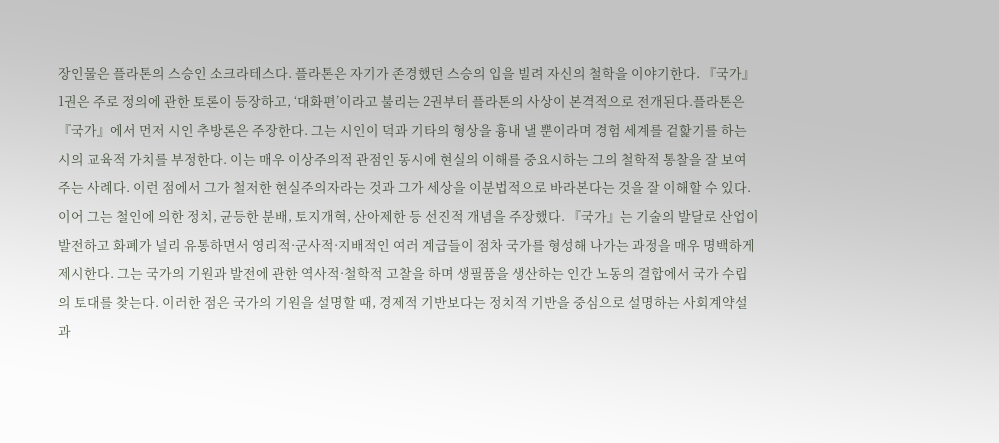장인물은 플라톤의 스승인 소크라테스다. 플라톤은 자기가 존경했던 스승의 입을 빌려 자신의 철학을 이야기한다. 『국가』 1권은 주로 정의에 관한 토론이 등장하고, ‘대화편’이라고 불리는 2권부터 플라톤의 사상이 본격적으로 전개된다.플라톤은 『국가』에서 먼저 시인 추방론은 주장한다. 그는 시인이 덕과 기타의 형상을 흉내 낼 뿐이라며 경험 세계를 겉핥기를 하는 시의 교육적 가치를 부정한다. 이는 매우 이상주의적 관점인 동시에 현실의 이해를 중요시하는 그의 철학적 통찰을 잘 보여주는 사례다. 이런 점에서 그가 철저한 현실주의자라는 것과 그가 세상을 이분법적으로 바라본다는 것을 잘 이해할 수 있다.이어 그는 철인에 의한 정치, 균등한 분배, 토지개혁, 산아제한 등 선진적 개념을 주장했다. 『국가』는 기술의 발달로 산업이 발전하고 화폐가 널리 유통하면서 영리적·군사적·지배적인 여러 계급들이 점차 국가를 형성해 나가는 과정을 매우 명백하게 제시한다. 그는 국가의 기원과 발전에 관한 역사적·철학적 고찰을 하며 생필품을 생산하는 인간 노동의 결합에서 국가 수립의 토대를 찾는다. 이러한 점은 국가의 기원을 설명할 때, 경제적 기반보다는 정치적 기반을 중심으로 설명하는 사회계약설과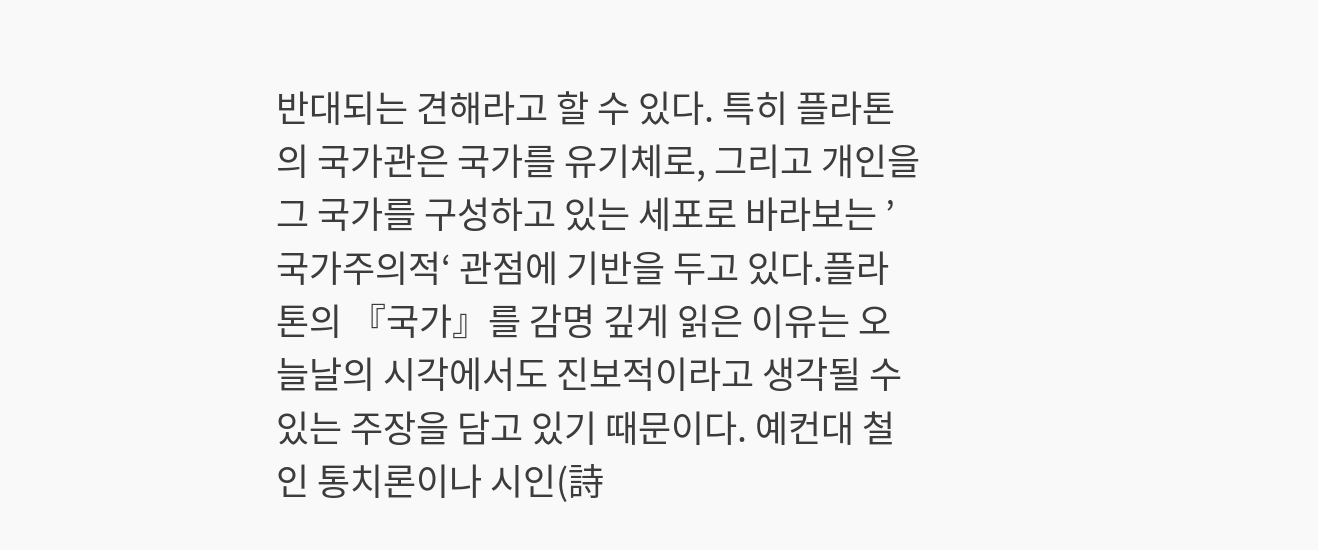반대되는 견해라고 할 수 있다. 특히 플라톤의 국가관은 국가를 유기체로, 그리고 개인을 그 국가를 구성하고 있는 세포로 바라보는 ’국가주의적‘ 관점에 기반을 두고 있다.플라톤의 『국가』를 감명 깊게 읽은 이유는 오늘날의 시각에서도 진보적이라고 생각될 수 있는 주장을 담고 있기 때문이다. 예컨대 철인 통치론이나 시인(詩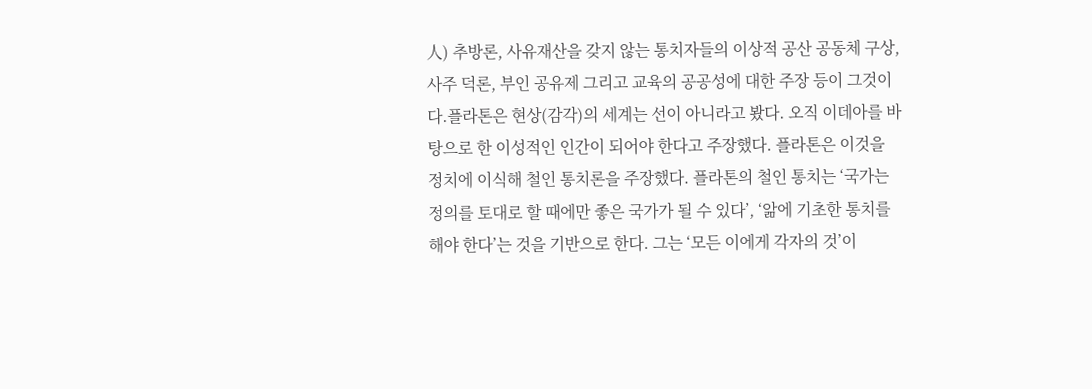人) 추방론, 사유재산을 갖지 않는 통치자들의 이상적 공산 공동체 구상, 사주 덕론, 부인 공유제 그리고 교육의 공공성에 대한 주장 등이 그것이다.플라톤은 현상(감각)의 세계는 선이 아니라고 봤다. 오직 이데아를 바탕으로 한 이성적인 인간이 되어야 한다고 주장했다. 플라톤은 이것을 정치에 이식해 철인 통치론을 주장했다. 플라톤의 철인 통치는 ‘국가는 정의를 토대로 할 때에만 좋은 국가가 될 수 있다’, ‘앎에 기초한 통치를 해야 한다’는 것을 기반으로 한다. 그는 ‘모든 이에게 각자의 것’이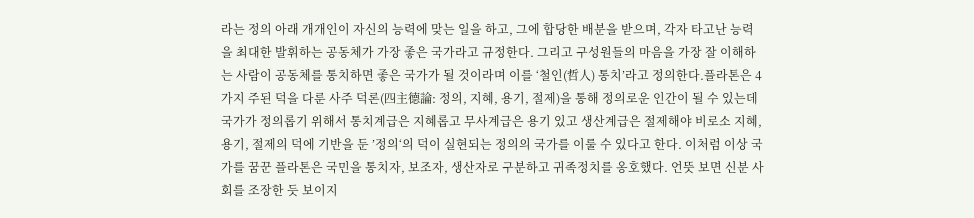라는 정의 아래 개개인이 자신의 능력에 맞는 일을 하고, 그에 합당한 배분을 받으며, 각자 타고난 능력을 최대한 발휘하는 공동체가 가장 좋은 국가라고 규정한다. 그리고 구성원들의 마음을 가장 잘 이해하는 사람이 공동체를 통치하면 좋은 국가가 될 것이라며 이를 ‘철인(哲人) 통치’라고 정의한다.플라톤은 4가지 주된 덕을 다룬 사주 덕론(四主德論: 정의, 지혜, 용기, 절제)을 통해 정의로운 인간이 될 수 있는데 국가가 정의롭기 위해서 통치계급은 지혜롭고 무사계급은 용기 있고 생산계급은 절제해야 비로소 지혜, 용기, 절제의 덕에 기반을 둔 ’정의‘의 덕이 실현되는 정의의 국가를 이룰 수 있다고 한다. 이처럼 이상 국가를 꿈꾼 플라톤은 국민을 통치자, 보조자, 생산자로 구분하고 귀족정치를 옹호했다. 언뜻 보면 신분 사회를 조장한 듯 보이지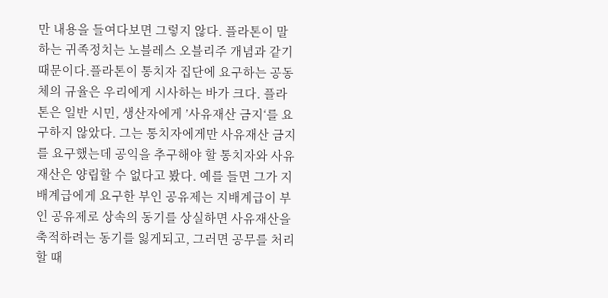만 내용을 들여다보면 그렇지 않다. 플라톤이 말하는 귀족정치는 노블레스 오블리주 개념과 같기 때문이다.플라톤이 통치자 집단에 요구하는 공동체의 규율은 우리에게 시사하는 바가 크다. 플라톤은 일반 시민, 생산자에게 ’사유재산 금지‘를 요구하지 않았다. 그는 통치자에게만 사유재산 금지를 요구했는데 공익을 추구해야 할 통치자와 사유재산은 양립할 수 없다고 봤다. 예를 들면 그가 지배계급에게 요구한 부인 공유제는 지배계급이 부인 공유제로 상속의 동기를 상실하면 사유재산을 축적하려는 동기를 잃게되고, 그러면 공무를 처리할 때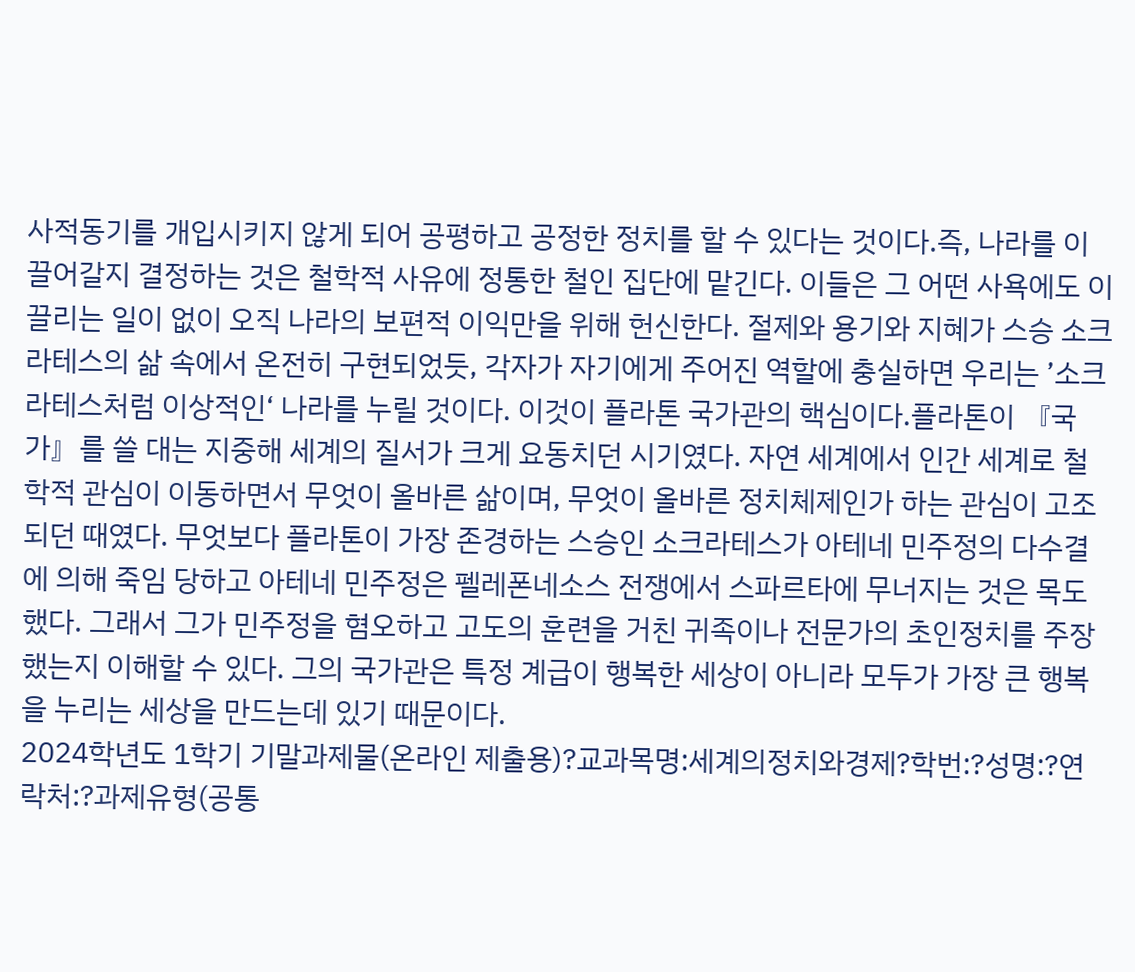사적동기를 개입시키지 않게 되어 공평하고 공정한 정치를 할 수 있다는 것이다.즉, 나라를 이끌어갈지 결정하는 것은 철학적 사유에 정통한 철인 집단에 맡긴다. 이들은 그 어떤 사욕에도 이끌리는 일이 없이 오직 나라의 보편적 이익만을 위해 헌신한다. 절제와 용기와 지혜가 스승 소크라테스의 삶 속에서 온전히 구현되었듯, 각자가 자기에게 주어진 역할에 충실하면 우리는 ’소크라테스처럼 이상적인‘ 나라를 누릴 것이다. 이것이 플라톤 국가관의 핵심이다.플라톤이 『국가』를 쓸 대는 지중해 세계의 질서가 크게 요동치던 시기였다. 자연 세계에서 인간 세계로 철학적 관심이 이동하면서 무엇이 올바른 삶이며, 무엇이 올바른 정치체제인가 하는 관심이 고조되던 때였다. 무엇보다 플라톤이 가장 존경하는 스승인 소크라테스가 아테네 민주정의 다수결에 의해 죽임 당하고 아테네 민주정은 펠레폰네소스 전쟁에서 스파르타에 무너지는 것은 목도했다. 그래서 그가 민주정을 혐오하고 고도의 훈련을 거친 귀족이나 전문가의 초인정치를 주장했는지 이해할 수 있다. 그의 국가관은 특정 계급이 행복한 세상이 아니라 모두가 가장 큰 행복을 누리는 세상을 만드는데 있기 때문이다.
2024학년도 1학기 기말과제물(온라인 제출용)?교과목명:세계의정치와경제?학번:?성명:?연락처:?과제유형(공통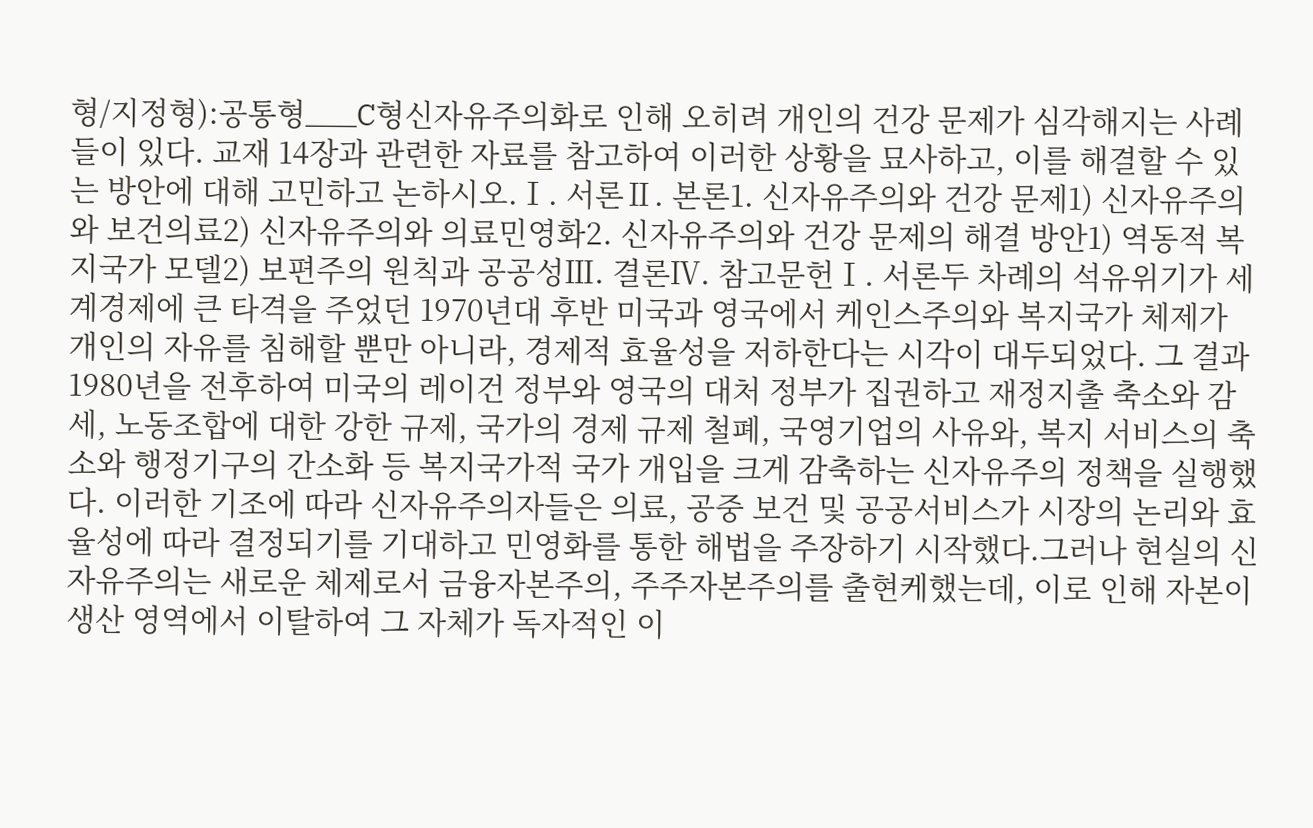형/지정형):공통형___C형신자유주의화로 인해 오히려 개인의 건강 문제가 심각해지는 사례들이 있다. 교재 14장과 관련한 자료를 참고하여 이러한 상황을 묘사하고, 이를 해결할 수 있는 방안에 대해 고민하고 논하시오.Ⅰ. 서론Ⅱ. 본론1. 신자유주의와 건강 문제1) 신자유주의와 보건의료2) 신자유주의와 의료민영화2. 신자유주의와 건강 문제의 해결 방안1) 역동적 복지국가 모델2) 보편주의 원칙과 공공성Ⅲ. 결론Ⅳ. 참고문헌Ⅰ. 서론두 차례의 석유위기가 세계경제에 큰 타격을 주었던 1970년대 후반 미국과 영국에서 케인스주의와 복지국가 체제가 개인의 자유를 침해할 뿐만 아니라, 경제적 효율성을 저하한다는 시각이 대두되었다. 그 결과 1980년을 전후하여 미국의 레이건 정부와 영국의 대처 정부가 집권하고 재정지출 축소와 감세, 노동조합에 대한 강한 규제, 국가의 경제 규제 철폐, 국영기업의 사유와, 복지 서비스의 축소와 행정기구의 간소화 등 복지국가적 국가 개입을 크게 감축하는 신자유주의 정책을 실행했다. 이러한 기조에 따라 신자유주의자들은 의료, 공중 보건 및 공공서비스가 시장의 논리와 효율성에 따라 결정되기를 기대하고 민영화를 통한 해법을 주장하기 시작했다.그러나 현실의 신자유주의는 새로운 체제로서 금융자본주의, 주주자본주의를 출현케했는데, 이로 인해 자본이 생산 영역에서 이탈하여 그 자체가 독자적인 이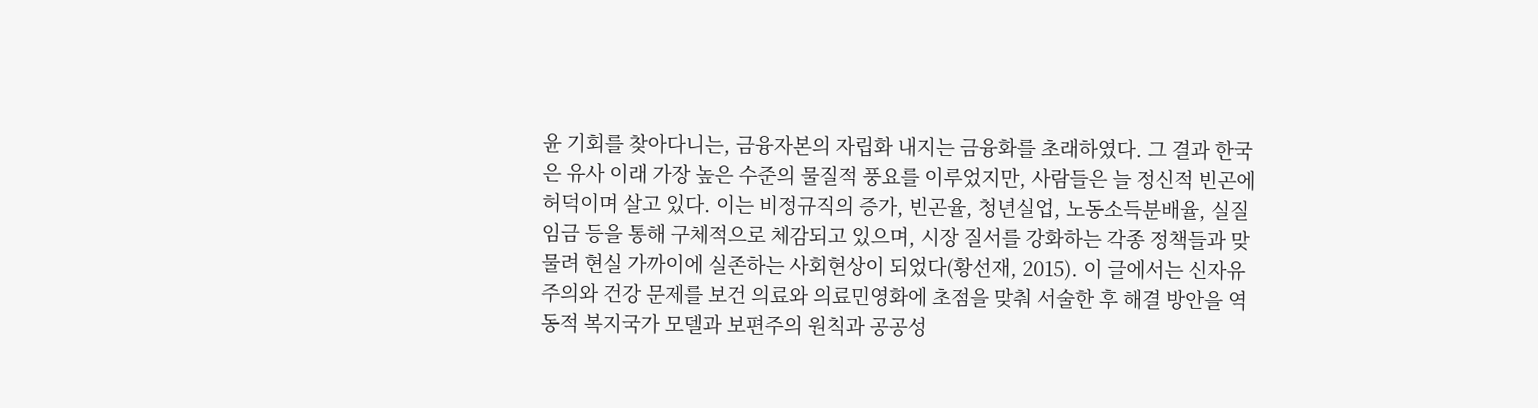윤 기회를 찾아다니는, 금융자본의 자립화 내지는 금융화를 초래하였다. 그 결과 한국은 유사 이래 가장 높은 수준의 물질적 풍요를 이루었지만, 사람들은 늘 정신적 빈곤에 허덕이며 살고 있다. 이는 비정규직의 증가, 빈곤율, 청년실업, 노동소득분배율, 실질임금 등을 통해 구체적으로 체감되고 있으며, 시장 질서를 강화하는 각종 정책들과 맞물려 현실 가까이에 실존하는 사회현상이 되었다(황선재, 2015). 이 글에서는 신자유주의와 건강 문제를 보건 의료와 의료민영화에 초점을 맞춰 서술한 후 해결 방안을 역동적 복지국가 모델과 보편주의 원칙과 공공성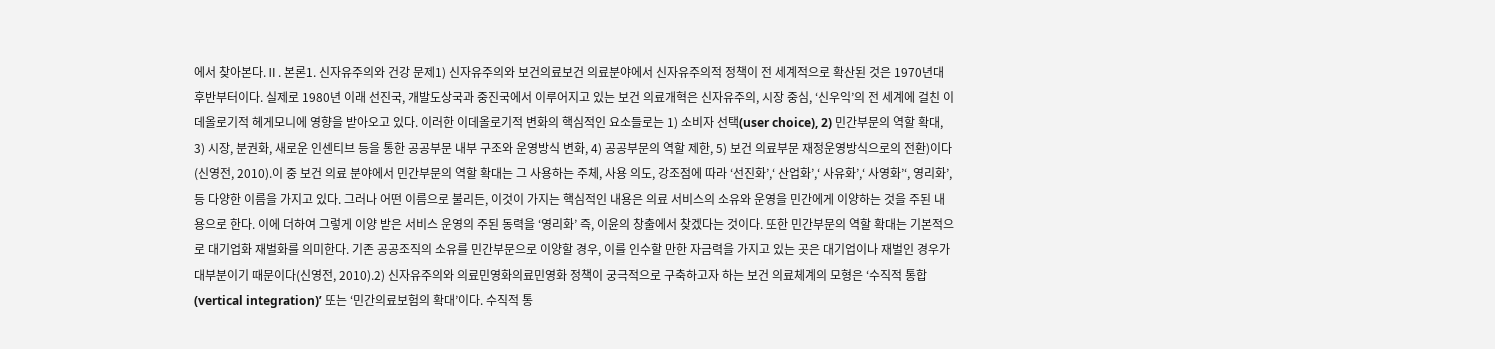에서 찾아본다.Ⅱ. 본론1. 신자유주의와 건강 문제1) 신자유주의와 보건의료보건 의료분야에서 신자유주의적 정책이 전 세계적으로 확산된 것은 1970년대 후반부터이다. 실제로 1980년 이래 선진국, 개발도상국과 중진국에서 이루어지고 있는 보건 의료개혁은 신자유주의, 시장 중심, ‘신우익’의 전 세계에 걸친 이데올로기적 헤게모니에 영향을 받아오고 있다. 이러한 이데올로기적 변화의 핵심적인 요소들로는 1) 소비자 선택(user choice), 2) 민간부문의 역할 확대, 3) 시장, 분권화, 새로운 인센티브 등을 통한 공공부문 내부 구조와 운영방식 변화, 4) 공공부문의 역할 제한, 5) 보건 의료부문 재정운영방식으로의 전환)이다(신영전, 2010).이 중 보건 의료 분야에서 민간부문의 역할 확대는 그 사용하는 주체, 사용 의도, 강조점에 따라 ‘선진화’,‘ 산업화’,‘ 사유화’,‘ 사영화’‘, 영리화’, 등 다양한 이름을 가지고 있다. 그러나 어떤 이름으로 불리든, 이것이 가지는 핵심적인 내용은 의료 서비스의 소유와 운영을 민간에게 이양하는 것을 주된 내용으로 한다. 이에 더하여 그렇게 이양 받은 서비스 운영의 주된 동력을 ‘영리화’ 즉, 이윤의 창출에서 찾겠다는 것이다. 또한 민간부문의 역할 확대는 기본적으로 대기업화 재벌화를 의미한다. 기존 공공조직의 소유를 민간부문으로 이양할 경우, 이를 인수할 만한 자금력을 가지고 있는 곳은 대기업이나 재벌인 경우가 대부분이기 때문이다(신영전, 2010).2) 신자유주의와 의료민영화의료민영화 정책이 궁극적으로 구축하고자 하는 보건 의료체계의 모형은 ‘수직적 통합(vertical integration)’ 또는 ‘민간의료보험의 확대’이다. 수직적 통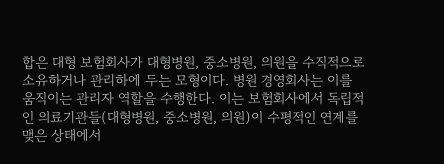합은 대형 보험회사가 대형병원, 중소병원, 의원을 수직적으로 소유하거나 관리하에 두는 모형이다. 병원 경영회사는 이를 움직이는 관리자 역할을 수행한다. 이는 보험회사에서 독립적인 의료기관들(대형병원, 중소병원, 의원)이 수평적인 연계를 맺은 상태에서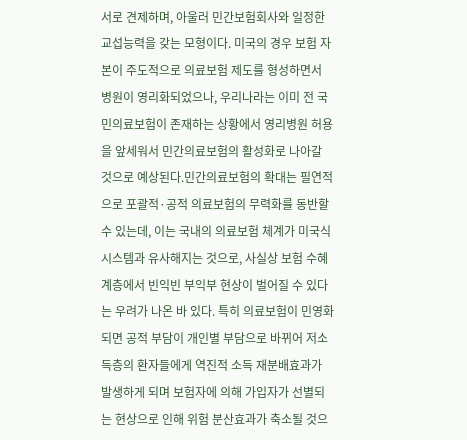서로 견제하며, 아울러 민간보험회사와 일정한 교섭능력을 갖는 모형이다. 미국의 경우 보험 자본이 주도적으로 의료보험 제도를 형성하면서 병원이 영리화되었으나, 우리나라는 이미 전 국민의료보험이 존재하는 상황에서 영리병원 허용을 앞세워서 민간의료보험의 활성화로 나아갈 것으로 예상된다.민간의료보험의 확대는 필연적으로 포괄적·공적 의료보험의 무력화를 동반할 수 있는데, 이는 국내의 의료보험 체계가 미국식 시스템과 유사해지는 것으로, 사실상 보험 수혜계층에서 빈익빈 부익부 현상이 벌어질 수 있다는 우려가 나온 바 있다. 특히 의료보험이 민영화되면 공적 부담이 개인별 부담으로 바뀌어 저소득층의 환자들에게 역진적 소득 재분배효과가 발생하게 되며 보험자에 의해 가입자가 선별되는 현상으로 인해 위험 분산효과가 축소될 것으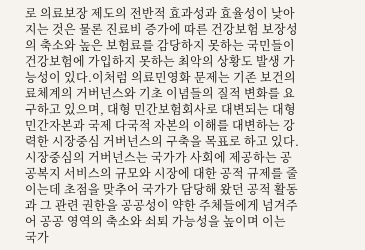로 의료보장 제도의 전반적 효과성과 효율성이 낮아지는 것은 물론 진료비 증가에 따른 건강보험 보장성의 축소와 높은 보험료를 감당하지 못하는 국민들이 건강보험에 가입하지 못하는 최악의 상황도 발생 가능성이 있다.이처럼 의료민영화 문제는 기존 보건의료체계의 거버넌스와 기초 이념들의 질적 변화를 요구하고 있으며, 대형 민간보험회사로 대변되는 대형 민간자본과 국제 다국적 자본의 이해를 대변하는 강력한 시장중심 거버넌스의 구축을 목표로 하고 있다. 시장중심의 거버넌스는 국가가 사회에 제공하는 공공복지 서비스의 규모와 시장에 대한 공적 규제를 줄이는데 초점을 맞추어 국가가 담당해 왔던 공적 활동과 그 관련 권한을 공공성이 약한 주체들에게 넘겨주어 공공 영역의 축소와 쇠퇴 가능성을 높이며 이는 국가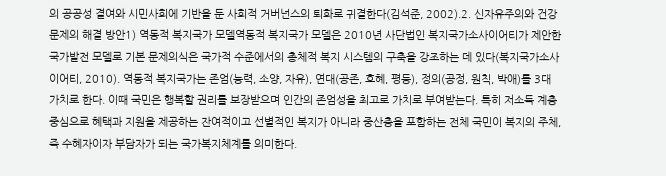의 공공성 결여와 시민사회에 기반을 둔 사회적 거버넌스의 퇴화로 귀결한다(김석준, 2002).2. 신자유주의와 건강 문제의 해결 방안1) 역동적 복지국가 모델역동적 복지국가 모델은 2010년 사단법인 복지국가소사이어티가 제안한 국가발전 모델로 기본 문제의식은 국가적 수준에서의 총체적 복지 시스템의 구축을 강조하는 데 있다(복지국가소사이어티, 2010). 역동적 복지국가는 존엄(능력, 소양, 자유), 연대(공존, 호혜, 평등), 정의(공정, 원칙, 박애)를 3대 가치로 한다. 이때 국민은 행복할 권리를 보장받으며 인간의 존엄성을 최고로 가치로 부여받는다. 특히 저소득 계층 중심으로 혜택과 지원을 제공하는 잔여적이고 선별적인 복지가 아니라 중산층을 포함하는 전체 국민이 복지의 주체, 즉 수혜자이자 부담자가 되는 국가복지체계를 의미한다.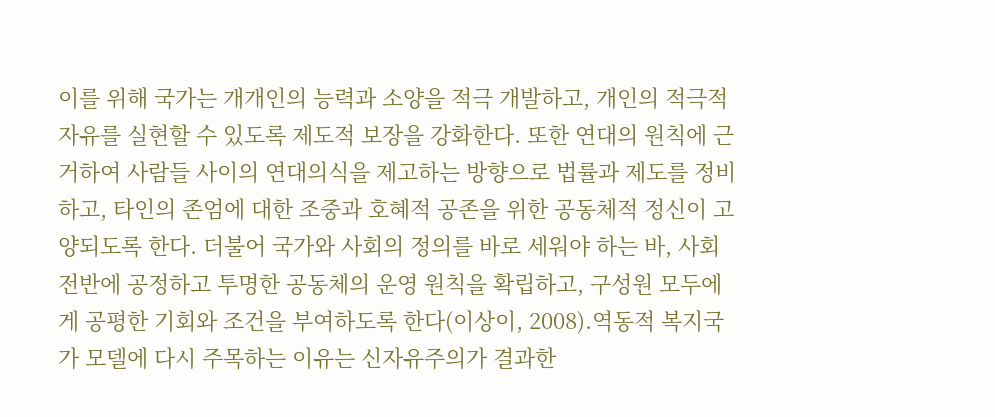이를 위해 국가는 개개인의 능력과 소양을 적극 개발하고, 개인의 적극적 자유를 실현할 수 있도록 제도적 보장을 강화한다. 또한 연대의 원칙에 근거하여 사람들 사이의 연대의식을 제고하는 방향으로 법률과 제도를 정비하고, 타인의 존엄에 대한 조중과 호혜적 공존을 위한 공동체적 정신이 고양되도록 한다. 더불어 국가와 사회의 정의를 바로 세워야 하는 바, 사회 전반에 공정하고 투명한 공동체의 운영 원칙을 확립하고, 구성원 모두에게 공평한 기회와 조건을 부여하도록 한다(이상이, 2008).역동적 복지국가 모델에 다시 주목하는 이유는 신자유주의가 결과한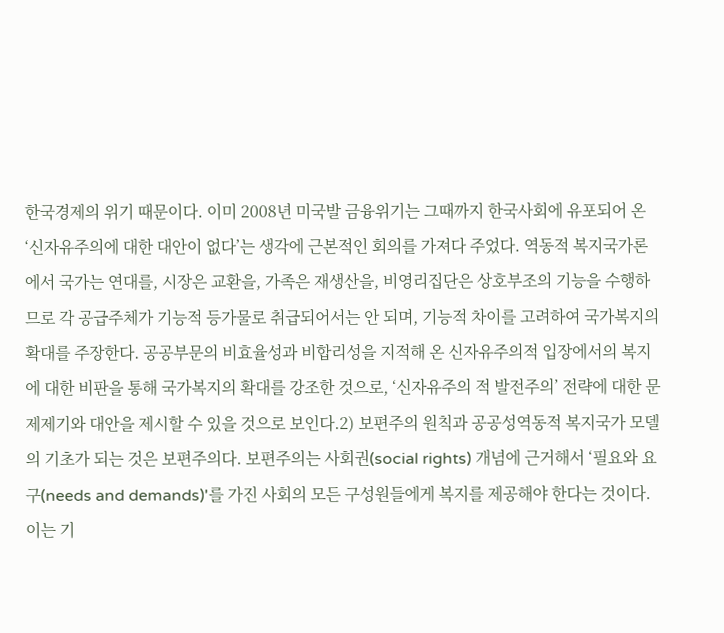한국경제의 위기 때문이다. 이미 2008년 미국발 금융위기는 그때까지 한국사회에 유포되어 온 ‘신자유주의에 대한 대안이 없다’는 생각에 근본적인 회의를 가져다 주었다. 역동적 복지국가론에서 국가는 연대를, 시장은 교환을, 가족은 재생산을, 비영리집단은 상호부조의 기능을 수행하므로 각 공급주체가 기능적 등가물로 취급되어서는 안 되며, 기능적 차이를 고려하여 국가복지의 확대를 주장한다. 공공부문의 비효율성과 비합리성을 지적해 온 신자유주의적 입장에서의 복지에 대한 비판을 통해 국가복지의 확대를 강조한 것으로, ‘신자유주의 적 발전주의’ 전략에 대한 문제제기와 대안을 제시할 수 있을 것으로 보인다.2) 보편주의 원칙과 공공성역동적 복지국가 모델의 기초가 되는 것은 보편주의다. 보편주의는 사회권(social rights) 개념에 근거해서 ‘필요와 요구(needs and demands)'를 가진 사회의 모든 구성원들에게 복지를 제공해야 한다는 것이다. 이는 기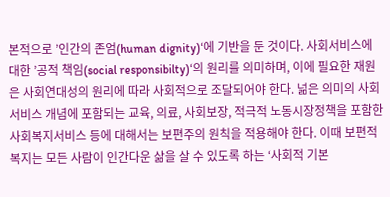본적으로 ’인간의 존엄(human dignity)‘에 기반을 둔 것이다. 사회서비스에 대한 ’공적 책임(social responsibilty)‘의 원리를 의미하며, 이에 필요한 재원은 사회연대성의 원리에 따라 사회적으로 조달되어야 한다. 넒은 의미의 사회서비스 개념에 포함되는 교육, 의료, 사회보장, 적극적 노동시장정책을 포함한 사회복지서비스 등에 대해서는 보편주의 원칙을 적용해야 한다. 이때 보편적 복지는 모든 사람이 인간다운 삶을 살 수 있도록 하는 ‘사회적 기본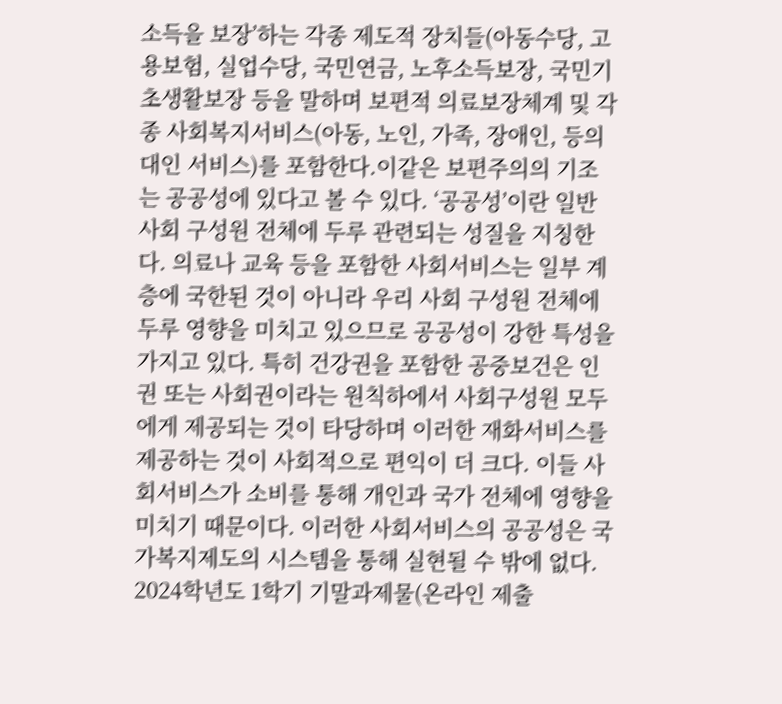소득을 보장’하는 각종 제도적 장치들(아동수당, 고용보험, 실업수당, 국민연금, 노후소득보장, 국민기초생활보장 등을 말하며 보편적 의료보장체계 및 각종 사회복지서비스(아동, 노인, 가족, 장애인, 등의 대인 서비스)를 포함한다.이같은 보편주의의 기조는 공공성에 있다고 볼 수 있다. ‘공공성’이란 일반 사회 구성원 전체에 두루 관련되는 성질을 지칭한다. 의료나 교육 등을 포함한 사회서비스는 일부 계층에 국한된 것이 아니라 우리 사회 구성원 전체에 두루 영향을 미치고 있으므로 공공성이 강한 특성을 가지고 있다. 특히 건강권을 포함한 공중보건은 인권 또는 사회권이라는 원칙하에서 사회구성원 모두에게 제공되는 것이 타당하며 이러한 재화서비스를 제공하는 것이 사회적으로 편익이 더 크다. 이들 사회서비스가 소비를 통해 개인과 국가 전체에 영향을 미치기 때문이다. 이러한 사회서비스의 공공성은 국가복지제도의 시스템을 통해 실현될 수 밖에 없다.
2024학년도 1학기 기말과제물(온라인 제출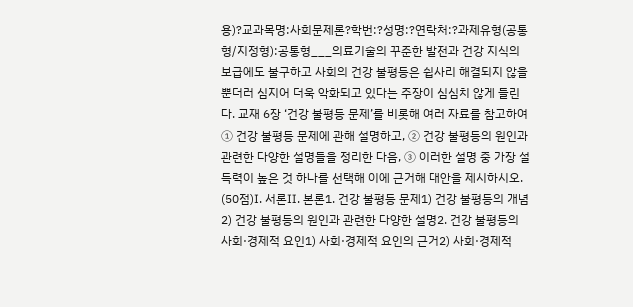용)?교과목명:사회문제론?학번:?성명:?연락처:?과제유형(공통형/지정형):공통형___의료기술의 꾸준한 발전과 건강 지식의 보급에도 불구하고 사회의 건강 불평등은 쉽사리 해결되지 않을뿐더러 심지어 더욱 악화되고 있다는 주장이 심심치 않게 들린다. 교재 6장 ‘건강 불평등 문제’를 비롯해 여러 자료를 참고하여 ① 건강 불평등 문제에 관해 설명하고, ② 건강 불평등의 원인과 관련한 다양한 설명들을 정리한 다음, ③ 이러한 설명 중 가장 설득력이 높은 것 하나를 선택해 이에 근거해 대안을 제시하시오. (50점)Ⅰ. 서론Ⅱ. 본론1. 건강 불평등 문제1) 건강 불평등의 개념2) 건강 불평등의 원인과 관련한 다양한 설명2. 건강 불평등의 사회·경제적 요인1) 사회·경제적 요인의 근거2) 사회·경제적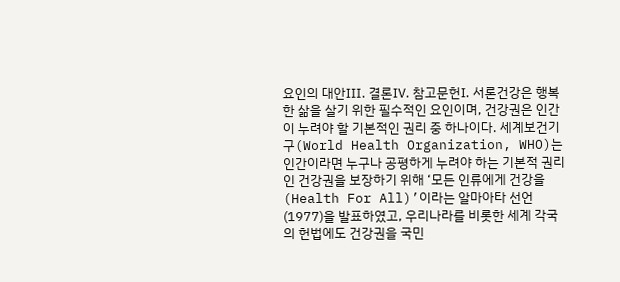요인의 대안Ⅲ. 결론Ⅳ. 참고문헌Ⅰ. 서론건강은 행복한 삶을 살기 위한 필수적인 요인이며, 건강권은 인간이 누려야 할 기본적인 권리 중 하나이다. 세계보건기구(World Health Organization, WHO)는 인간이라면 누구나 공평하게 누려야 하는 기본적 권리인 건강권을 보장하기 위해 ‘모든 인류에게 건강을(Health For All)’이라는 알마아타 선언(1977)을 발표하였고, 우리나라를 비롯한 세계 각국의 헌법에도 건강권을 국민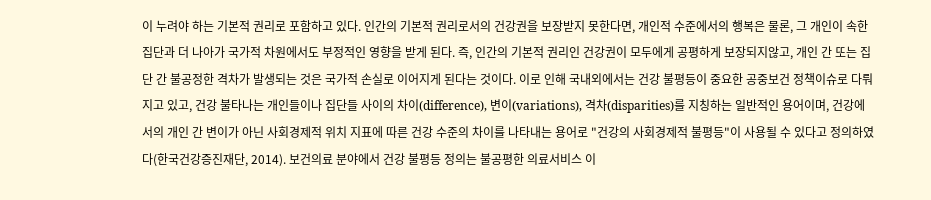이 누려야 하는 기본적 권리로 포함하고 있다. 인간의 기본적 권리로서의 건강권을 보장받지 못한다면, 개인적 수준에서의 행복은 물론, 그 개인이 속한 집단과 더 나아가 국가적 차원에서도 부정적인 영향을 받게 된다. 즉, 인간의 기본적 권리인 건강권이 모두에게 공평하게 보장되지않고, 개인 간 또는 집단 간 불공정한 격차가 발생되는 것은 국가적 손실로 이어지게 된다는 것이다. 이로 인해 국내외에서는 건강 불평등이 중요한 공중보건 정책이슈로 다뤄지고 있고, 건강 불타나는 개인들이나 집단들 사이의 차이(difference), 변이(variations), 격차(disparities)를 지칭하는 일반적인 용어이며, 건강에서의 개인 간 변이가 아닌 사회경제적 위치 지표에 따른 건강 수준의 차이를 나타내는 용어로 "건강의 사회경제적 불평등"이 사용될 수 있다고 정의하였다(한국건강증진재단, 2014). 보건의료 분야에서 건강 불평등 정의는 불공평한 의료서비스 이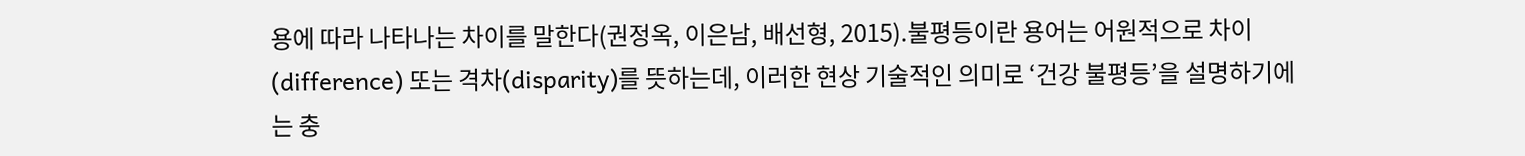용에 따라 나타나는 차이를 말한다(권정옥, 이은남, 배선형, 2015).불평등이란 용어는 어원적으로 차이(difference) 또는 격차(disparity)를 뜻하는데, 이러한 현상 기술적인 의미로 ‘건강 불평등’을 설명하기에는 충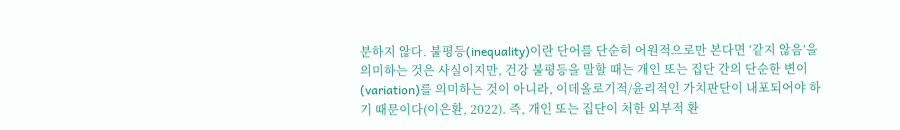분하지 않다. 불평등(inequality)이란 단어를 단순히 어원적으로만 본다면 ‘같지 않음’을 의미하는 것은 사실이지만, 건강 불평등을 말할 때는 개인 또는 집단 간의 단순한 변이(variation)를 의미하는 것이 아니라, 이데올로기적/윤리적인 가치판단이 내포되어야 하기 때문이다(이은환, 2022). 즉, 개인 또는 집단이 처한 외부적 환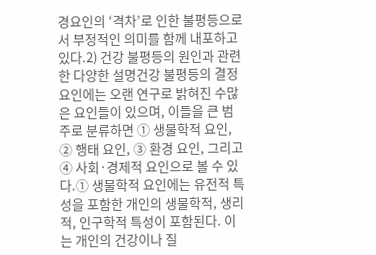경요인의 ‘격차’로 인한 불평등으로서 부정적인 의미를 함께 내포하고 있다.2) 건강 불평등의 원인과 관련한 다양한 설명건강 불평등의 결정요인에는 오랜 연구로 밝혀진 수많은 요인들이 있으며, 이들을 큰 범주로 분류하면 ① 생물학적 요인, ② 행태 요인, ③ 환경 요인, 그리고 ④ 사회·경제적 요인으로 볼 수 있다.① 생물학적 요인에는 유전적 특성을 포함한 개인의 생물학적, 생리적, 인구학적 특성이 포함된다. 이는 개인의 건강이나 질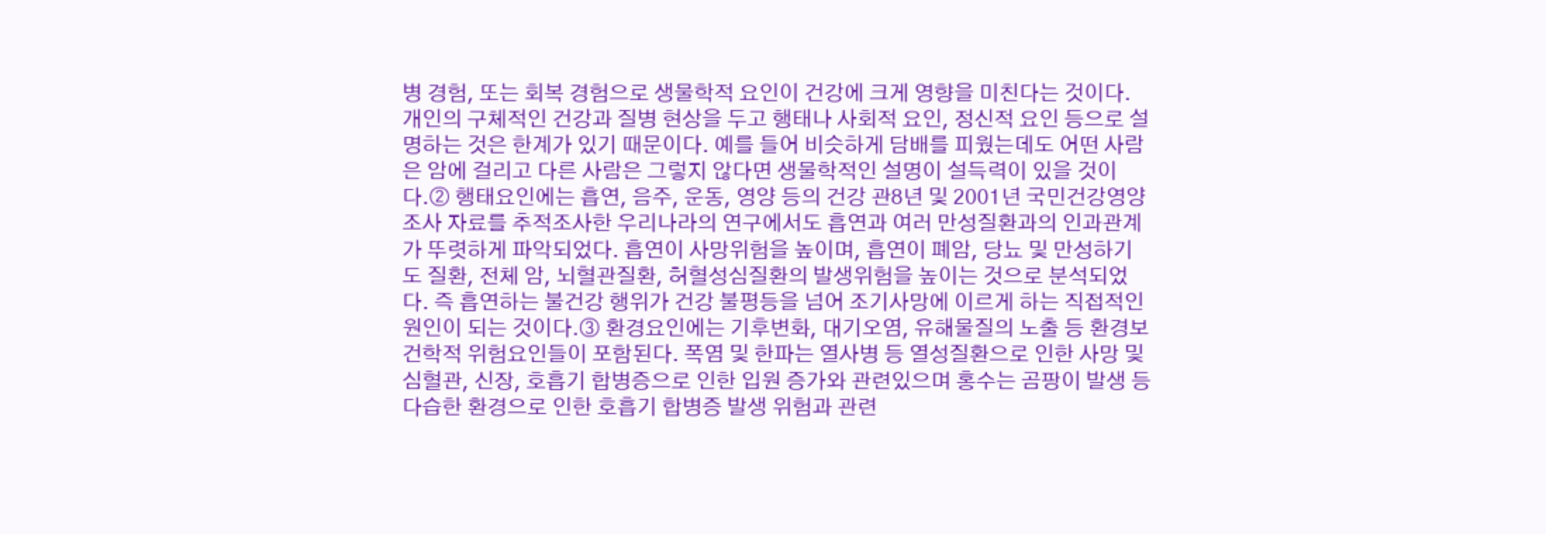병 경험, 또는 회복 경험으로 생물학적 요인이 건강에 크게 영향을 미친다는 것이다. 개인의 구체적인 건강과 질병 현상을 두고 행태나 사회적 요인, 정신적 요인 등으로 설명하는 것은 한계가 있기 때문이다. 예를 들어 비슷하게 담배를 피웠는데도 어떤 사람은 암에 걸리고 다른 사람은 그렇지 않다면 생물학적인 설명이 설득력이 있을 것이다.② 행태요인에는 흡연, 음주, 운동, 영양 등의 건강 관8년 및 2001년 국민건강영양조사 자료를 추적조사한 우리나라의 연구에서도 흡연과 여러 만성질환과의 인과관계가 뚜렷하게 파악되었다. 흡연이 사망위험을 높이며, 흡연이 폐암, 당뇨 및 만성하기도 질환, 전체 암, 뇌혈관질환, 허혈성심질환의 발생위험을 높이는 것으로 분석되었다. 즉 흡연하는 불건강 행위가 건강 불평등을 넘어 조기사망에 이르게 하는 직접적인 원인이 되는 것이다.③ 환경요인에는 기후변화, 대기오염, 유해물질의 노출 등 환경보건학적 위험요인들이 포함된다. 폭염 및 한파는 열사병 등 열성질환으로 인한 사망 및 심혈관, 신장, 호흡기 합병증으로 인한 입원 증가와 관련있으며 홍수는 곰팡이 발생 등 다습한 환경으로 인한 호흡기 합병증 발생 위험과 관련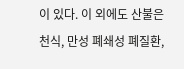이 있다. 이 외에도 산불은 천식, 만성 폐쇄성 폐질환,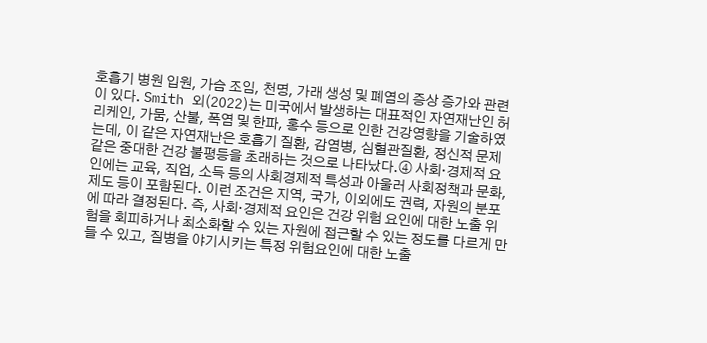호흡기 병원 입원, 가슴 조임, 천명, 가래 생성 및 폐염의 증상 증가와 관련이 있다. Smith 외(2022)는 미국에서 발생하는 대표적인 자연재난인 허리케인, 가뭄, 산불, 폭염 및 한파, 홍수 등으로 인한 건강영향을 기술하였는데, 이 같은 자연재난은 호흡기 질환, 감염병, 심혈관질환, 정신적 문제 같은 중대한 건강 불평등을 초래하는 것으로 나타났다.④ 사회·경제적 요인에는 교육, 직업, 소득 등의 사회경제적 특성과 아울러 사회정책과 문화, 제도 등이 포함된다. 이런 조건은 지역, 국가, 이외에도 권력, 자원의 분포에 따라 결정된다. 즉, 사회·경제적 요인은 건강 위험 요인에 대한 노출 위험을 회피하거나 최소화할 수 있는 자원에 접근할 수 있는 정도를 다르게 만들 수 있고, 질병을 야기시키는 특정 위험요인에 대한 노출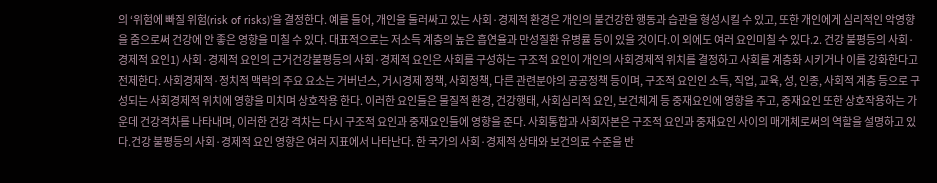의 ‘위험에 빠질 위험(risk of risks)’을 결정한다. 예를 들어, 개인을 둘러싸고 있는 사회·경제적 환경은 개인의 불건강한 행동과 습관을 형성시킬 수 있고, 또한 개인에게 심리적인 악영향을 줌으로써 건강에 안 좋은 영향을 미칠 수 있다. 대표적으로는 저소득 계층의 높은 흡연율과 만성질환 유병률 등이 있을 것이다.이 외에도 여러 요인미칠 수 있다.2. 건강 불평등의 사회·경제적 요인1) 사회·경제적 요인의 근거건강불평등의 사회·경제적 요인은 사회를 구성하는 구조적 요인이 개인의 사회경제적 위치를 결정하고 사회를 계층화 시키거나 이를 강화한다고 전제한다. 사회경제적·정치적 맥락의 주요 요소는 거버넌스, 거시경제 정책, 사회정책, 다른 관련분야의 공공정책 등이며, 구조적 요인인 소득, 직업, 교육, 성, 인종, 사회적 계층 등으로 구성되는 사회경제적 위치에 영향을 미치며 상호작용 한다. 이러한 요인들은 물질적 환경, 건강행태, 사회심리적 요인, 보건체계 등 중재요인에 영향을 주고, 중재요인 또한 상호작용하는 가운데 건강격차를 나타내며, 이러한 건강 격차는 다시 구조적 요인과 중재요인들에 영향을 준다. 사회통합과 사회자본은 구조적 요인과 중재요인 사이의 매개체로써의 역할을 설명하고 있다.건강 불평등의 사회·경제적 요인 영향은 여러 지표에서 나타난다. 한 국가의 사회·경제적 상태와 보건의료 수준을 반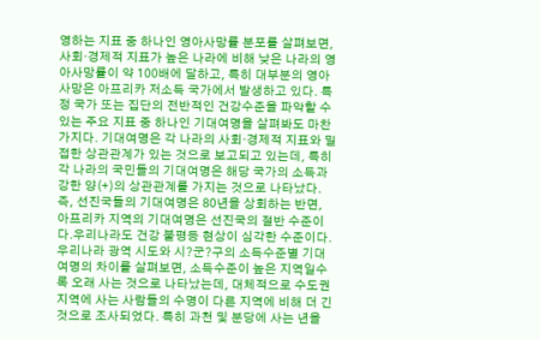영하는 지표 중 하나인 영아사망률 분포를 살펴보면, 사회·경제적 지표가 높은 나라에 비해 낮은 나라의 영아사망률이 약 100배에 달하고, 특히 대부분의 영아사망은 아프리카 저소득 국가에서 발생하고 있다. 특정 국가 또는 집단의 전반적인 건강수준을 파악할 수 있는 주요 지표 중 하나인 기대여명을 살펴봐도 마찬가지다. 기대여명은 각 나라의 사회·경제적 지표와 밀접한 상관관계가 있는 것으로 보고되고 있는데, 특히 각 나라의 국민들의 기대여명은 해당 국가의 소득과 강한 양(+)의 상관관계를 가지는 것으로 나타났다. 즉, 선진국들의 기대여명은 80년을 상회하는 반면, 아프리카 지역의 기대여명은 선진국의 절반 수준이다.우리나라도 건강 불평등 현상이 심각한 수준이다. 우리나라 광역 시도와 시?군?구의 소득수준별 기대여명의 차이를 살펴보면, 소득수준이 높은 지역일수록 오래 사는 것으로 나타났는데, 대체적으로 수도권 지역에 사는 사람들의 수명이 다른 지역에 비해 더 긴 것으로 조사되었다. 특히 과천 및 분당에 사는 년을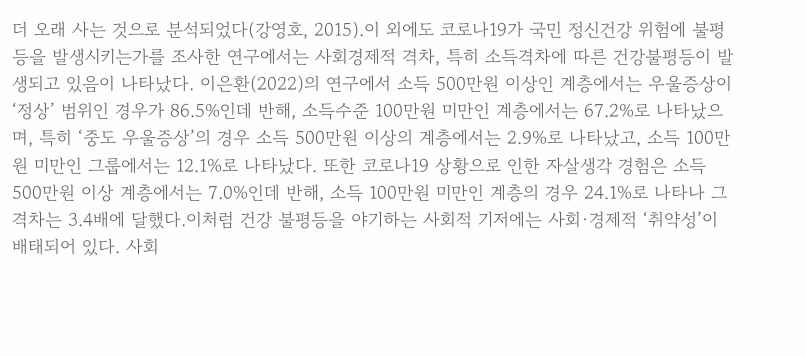더 오래 사는 것으로 분석되었다(강영호, 2015).이 외에도 코로나19가 국민 정신건강 위험에 불평등을 발생시키는가를 조사한 연구에서는 사회경제적 격차, 특히 소득격차에 따른 건강불평등이 발생되고 있음이 나타났다. 이은환(2022)의 연구에서 소득 500만원 이상인 계층에서는 우울증상이 ‘정상’ 범위인 경우가 86.5%인데 반해, 소득수준 100만원 미만인 계층에서는 67.2%로 나타났으며, 특히 ‘중도 우울증상’의 경우 소득 500만원 이상의 계층에서는 2.9%로 나타났고, 소득 100만원 미만인 그룹에서는 12.1%로 나타났다. 또한 코로나19 상황으로 인한 자살생각 경험은 소득 500만원 이상 계층에서는 7.0%인데 반해, 소득 100만원 미만인 계층의 경우 24.1%로 나타나 그 격차는 3.4배에 달했다.이처럼 건강 불평등을 야기하는 사회적 기저에는 사회·경제적 ‘취약성’이 배태되어 있다. 사회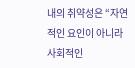내의 취약성은 “자연적인 요인이 아니라 사회적인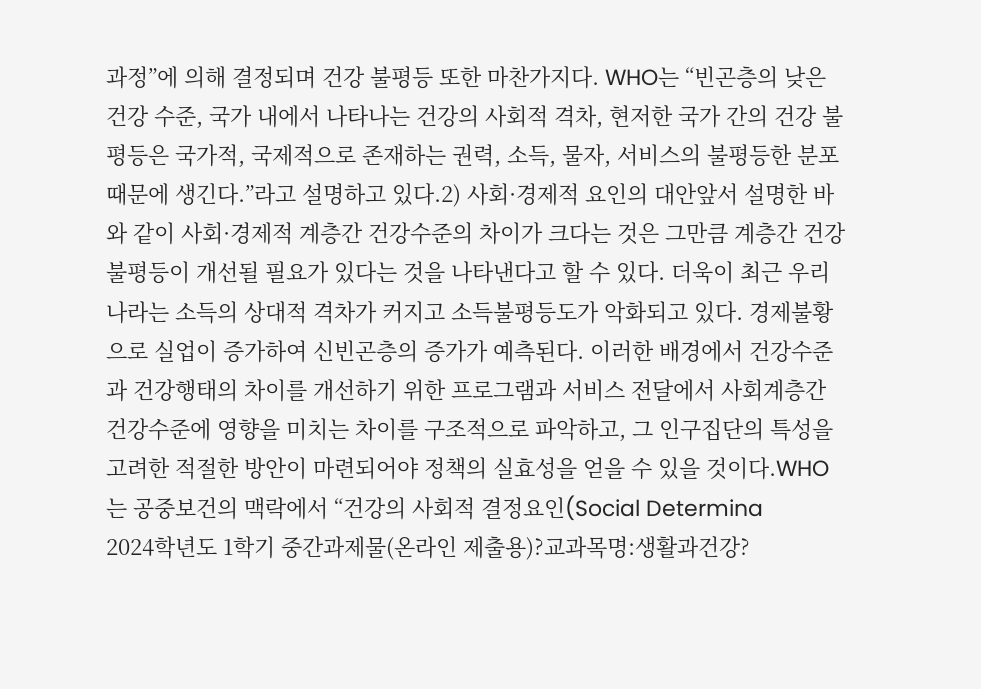과정”에 의해 결정되며 건강 불평등 또한 마찬가지다. WHO는 “빈곤층의 낮은 건강 수준, 국가 내에서 나타나는 건강의 사회적 격차, 현저한 국가 간의 건강 불평등은 국가적, 국제적으로 존재하는 권력, 소득, 물자, 서비스의 불평등한 분포 때문에 생긴다.”라고 설명하고 있다.2) 사회·경제적 요인의 대안앞서 설명한 바와 같이 사회·경제적 계층간 건강수준의 차이가 크다는 것은 그만큼 계층간 건강불평등이 개선될 필요가 있다는 것을 나타낸다고 할 수 있다. 더욱이 최근 우리나라는 소득의 상대적 격차가 커지고 소득불평등도가 악화되고 있다. 경제불황으로 실업이 증가하여 신빈곤층의 증가가 예측된다. 이러한 배경에서 건강수준과 건강행태의 차이를 개선하기 위한 프로그램과 서비스 전달에서 사회계층간 건강수준에 영향을 미치는 차이를 구조적으로 파악하고, 그 인구집단의 특성을 고려한 적절한 방안이 마련되어야 정책의 실효성을 얻을 수 있을 것이다.WHO는 공중보건의 맥락에서 “건강의 사회적 결정요인(Social Determina
2024학년도 1학기 중간과제물(온라인 제출용)?교과목명:생활과건강?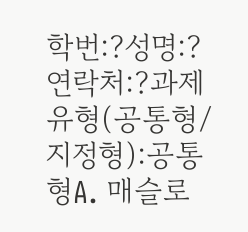학번:?성명:?연락처:?과제유형(공통형/지정형):공통형A. 매슬로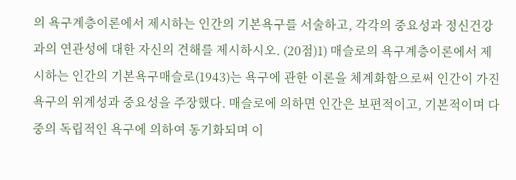의 욕구계층이론에서 제시하는 인간의 기본욕구를 서술하고, 각각의 중요성과 정신건강과의 연관성에 대한 자신의 견해를 제시하시오. (20점)1) 매슬로의 욕구계층이론에서 제시하는 인간의 기본욕구매슬로(1943)는 욕구에 관한 이론을 체계화함으로써 인간이 가진 욕구의 위계성과 중요성을 주장했다. 매슬로에 의하면 인간은 보편적이고, 기본적이며 다중의 독립적인 욕구에 의하여 동기화되며 이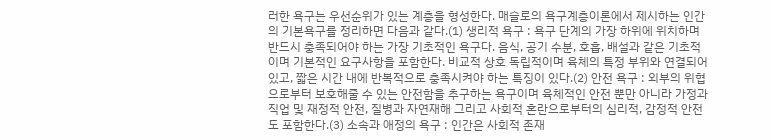러한 욕구는 우선순위가 있는 계층을 형성한다. 매슬로의 욕구계층이론에서 제시하는 인간의 기본욕구를 정리하면 다음과 같다.(1) 생리적 욕구 : 욕구 단계의 가장 하위에 위치하며 반드시 충족되어야 하는 가장 기초적인 욕구다. 음식, 공기 수분, 호흡, 배설과 같은 기초적이며 기본적인 요구사항을 포함한다. 비교적 상호 독립적이며 육체의 특정 부위와 연결되어 있고, 짧은 시간 내에 반복적으로 충족시켜야 하는 특징이 있다.(2) 안전 욕구 : 외부의 위협으로부터 보호해줄 수 있는 안전함을 추구하는 욕구이며 육체적인 안전 뿐만 아니라 가정과 직업 및 재정적 안전, 질병과 자연재해 그리고 사회적 혼란으로부터의 심리적, 감정적 안전도 포함한다.(3) 소속과 애정의 욕구 : 인간은 사회적 존재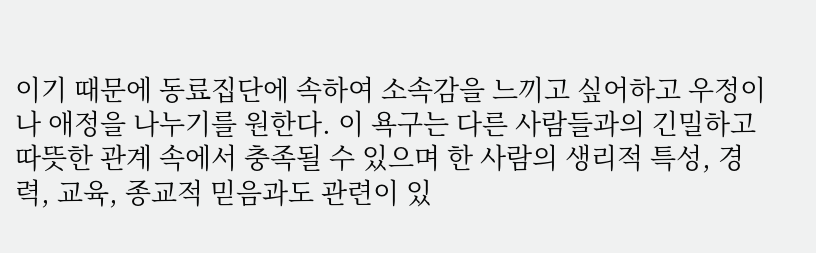이기 때문에 동료집단에 속하여 소속감을 느끼고 싶어하고 우정이나 애정을 나누기를 원한다. 이 욕구는 다른 사람들과의 긴밀하고 따뜻한 관계 속에서 충족될 수 있으며 한 사람의 생리적 특성, 경력, 교육, 종교적 믿음과도 관련이 있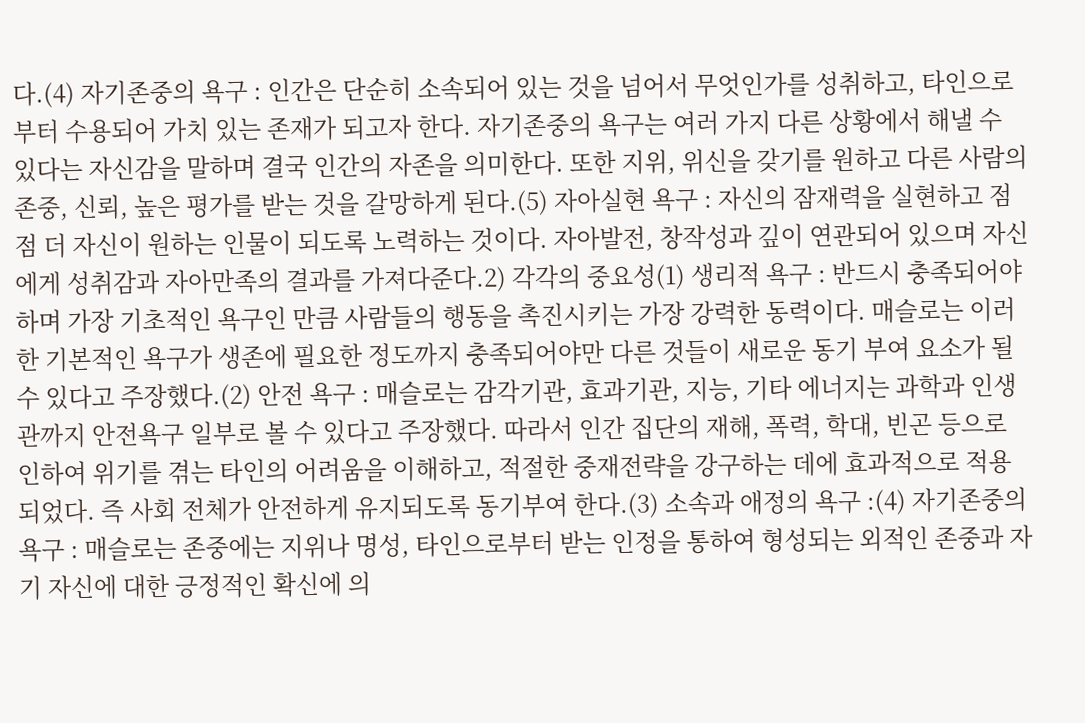다.(4) 자기존중의 욕구 : 인간은 단순히 소속되어 있는 것을 넘어서 무엇인가를 성취하고, 타인으로부터 수용되어 가치 있는 존재가 되고자 한다. 자기존중의 욕구는 여러 가지 다른 상황에서 해낼 수 있다는 자신감을 말하며 결국 인간의 자존을 의미한다. 또한 지위, 위신을 갖기를 원하고 다른 사람의 존중, 신뢰, 높은 평가를 받는 것을 갈망하게 된다.(5) 자아실현 욕구 : 자신의 잠재력을 실현하고 점점 더 자신이 원하는 인물이 되도록 노력하는 것이다. 자아발전, 창작성과 깊이 연관되어 있으며 자신에게 성취감과 자아만족의 결과를 가져다준다.2) 각각의 중요성(1) 생리적 욕구 : 반드시 충족되어야 하며 가장 기초적인 욕구인 만큼 사람들의 행동을 촉진시키는 가장 강력한 동력이다. 매슬로는 이러한 기본적인 욕구가 생존에 필요한 정도까지 충족되어야만 다른 것들이 새로운 동기 부여 요소가 될 수 있다고 주장했다.(2) 안전 욕구 : 매슬로는 감각기관, 효과기관, 지능, 기타 에너지는 과학과 인생관까지 안전욕구 일부로 볼 수 있다고 주장했다. 따라서 인간 집단의 재해, 폭력, 학대, 빈곤 등으로 인하여 위기를 겪는 타인의 어려움을 이해하고, 적절한 중재전략을 강구하는 데에 효과적으로 적용되었다. 즉 사회 전체가 안전하게 유지되도록 동기부여 한다.(3) 소속과 애정의 욕구 :(4) 자기존중의 욕구 : 매슬로는 존중에는 지위나 명성, 타인으로부터 받는 인정을 통하여 형성되는 외적인 존중과 자기 자신에 대한 긍정적인 확신에 의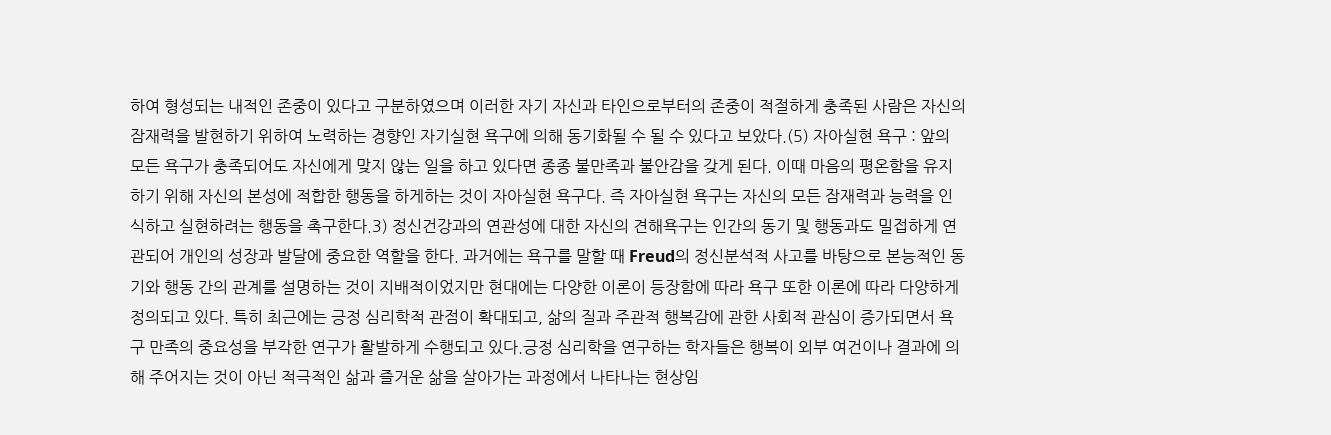하여 형성되는 내적인 존중이 있다고 구분하였으며 이러한 자기 자신과 타인으로부터의 존중이 적절하게 충족된 사람은 자신의 잠재력을 발현하기 위하여 노력하는 경향인 자기실현 욕구에 의해 동기화될 수 될 수 있다고 보았다.(5) 자아실현 욕구 : 앞의 모든 욕구가 충족되어도 자신에게 맞지 않는 일을 하고 있다면 종종 불만족과 불안감을 갖게 된다. 이때 마음의 평온함을 유지하기 위해 자신의 본성에 적합한 행동을 하게하는 것이 자아실현 욕구다. 즉 자아실현 욕구는 자신의 모든 잠재력과 능력을 인식하고 실현하려는 행동을 촉구한다.3) 정신건강과의 연관성에 대한 자신의 견해욕구는 인간의 동기 및 행동과도 밀접하게 연관되어 개인의 성장과 발달에 중요한 역할을 한다. 과거에는 욕구를 말할 때 Freud의 정신분석적 사고를 바탕으로 본능적인 동기와 행동 간의 관계를 설명하는 것이 지배적이었지만 현대에는 다양한 이론이 등장함에 따라 욕구 또한 이론에 따라 다양하게 정의되고 있다. 특히 최근에는 긍정 심리학적 관점이 확대되고, 삶의 질과 주관적 행복감에 관한 사회적 관심이 증가되면서 욕구 만족의 중요성을 부각한 연구가 활발하게 수행되고 있다.긍정 심리학을 연구하는 학자들은 행복이 외부 여건이나 결과에 의해 주어지는 것이 아닌 적극적인 삶과 즐거운 삶을 살아가는 과정에서 나타나는 현상임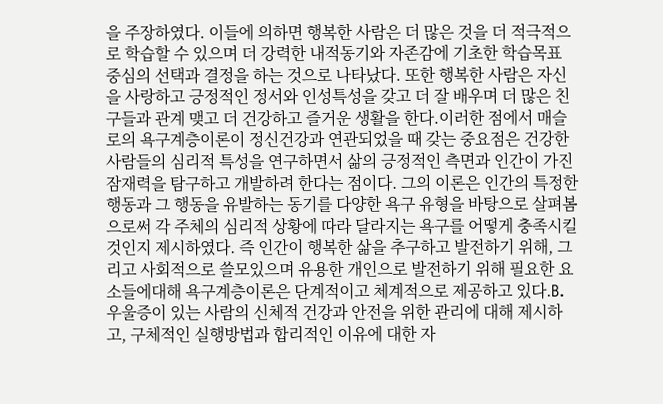을 주장하였다. 이들에 의하면 행복한 사람은 더 많은 것을 더 적극적으로 학습할 수 있으며 더 강력한 내적동기와 자존감에 기초한 학습목표 중심의 선택과 결정을 하는 것으로 나타났다. 또한 행복한 사람은 자신을 사랑하고 긍정적인 정서와 인성특성을 갖고 더 잘 배우며 더 많은 친구들과 관계 맺고 더 건강하고 즐거운 생활을 한다.이러한 점에서 매슬로의 욕구계층이론이 정신건강과 연관되었을 때 갖는 중요점은 건강한 사람들의 심리적 특성을 연구하면서 삶의 긍정적인 측면과 인간이 가진 잠재력을 탐구하고 개발하려 한다는 점이다. 그의 이론은 인간의 특정한 행동과 그 행동을 유발하는 동기를 다양한 욕구 유형을 바탕으로 살펴봄으로써 각 주체의 심리적 상황에 따라 달라지는 욕구를 어떻게 충족시킬 것인지 제시하였다. 즉 인간이 행복한 삶을 추구하고 발전하기 위해, 그리고 사회적으로 쓸모있으며 유용한 개인으로 발전하기 위해 필요한 요소들에대해 욕구계층이론은 단계적이고 체계적으로 제공하고 있다.B. 우울증이 있는 사람의 신체적 건강과 안전을 위한 관리에 대해 제시하고, 구체적인 실행방법과 합리적인 이유에 대한 자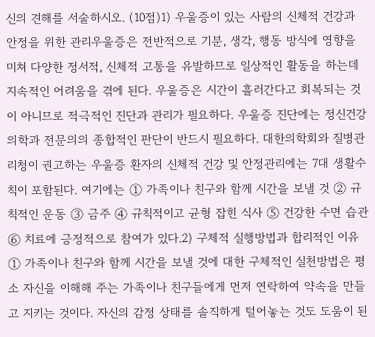신의 견해를 서술하시오. (10점)1) 우울증이 있는 사람의 신체적 건강과 안정을 위한 관리우울증은 전반적으로 기분, 생각, 행동 방식에 영향을 미쳐 다양한 정서적, 신체적 고통을 유발하므로 일상적인 활동을 하는데 지속적인 어려움을 겪에 된다. 우울증은 시간이 흘러간다고 회복되는 것이 아니므로 적극적인 진단과 관리가 필요하다. 우울증 진단에는 정신건강의학과 전문의의 종합적인 판단이 반드시 필요하다. 대한의학회와 질병관리청이 권고하는 우울증 환자의 신체적 건강 및 안정관리에는 7대 생활수칙이 포함된다. 여기에는 ① 가족이나 친구와 함께 시간을 보낼 것 ② 규칙적인 운동 ③ 금주 ④ 규칙적이고 균형 잡힌 식사 ⑤ 건강한 수면 습관 ⑥ 치료에 긍정적으로 참여가 있다.2) 구체적 실행방법과 합리적인 이유① 가족이나 친구와 함께 시간을 보낼 것에 대한 구체적인 실천방법은 평소 자신을 이해해 주는 가족이나 친구들에게 먼저 연락하여 약속을 만들고 지키는 것이다. 자신의 감정 상태를 솔직하게 털어놓는 것도 도움이 된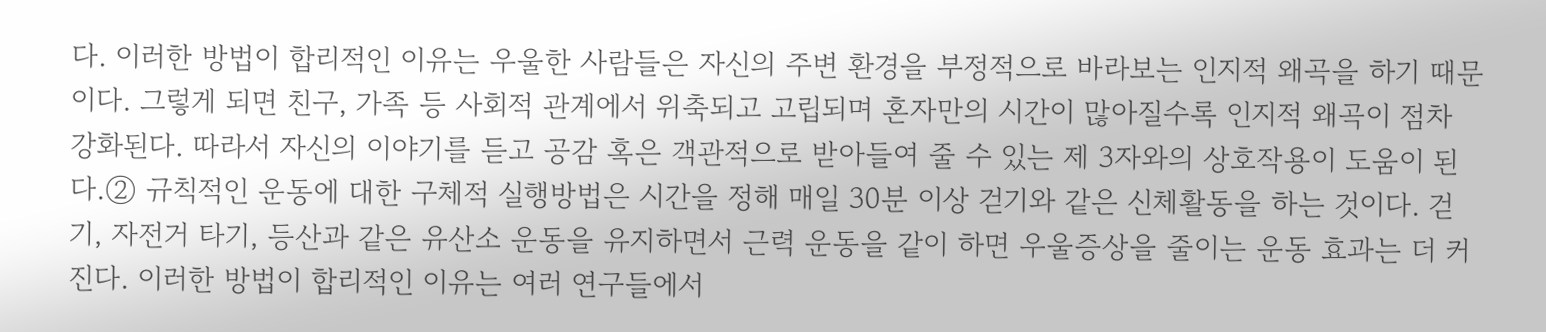다. 이러한 방법이 합리적인 이유는 우울한 사람들은 자신의 주변 환경을 부정적으로 바라보는 인지적 왜곡을 하기 때문이다. 그렇게 되면 친구, 가족 등 사회적 관계에서 위축되고 고립되며 혼자만의 시간이 많아질수록 인지적 왜곡이 점차 강화된다. 따라서 자신의 이야기를 듣고 공감 혹은 객관적으로 받아들여 줄 수 있는 제 3자와의 상호작용이 도움이 된다.② 규칙적인 운동에 대한 구체적 실행방법은 시간을 정해 매일 30분 이상 걷기와 같은 신체활동을 하는 것이다. 걷기, 자전거 타기, 등산과 같은 유산소 운동을 유지하면서 근력 운동을 같이 하면 우울증상을 줄이는 운동 효과는 더 커진다. 이러한 방법이 합리적인 이유는 여러 연구들에서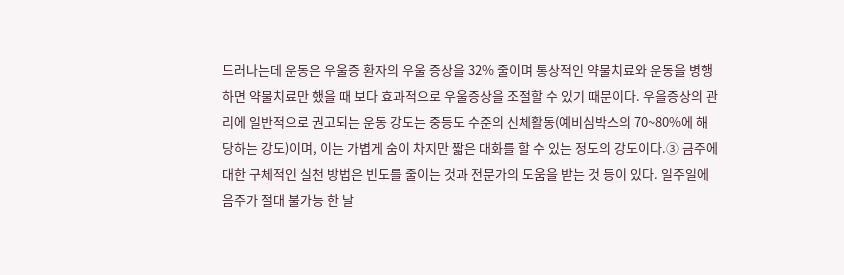드러나는데 운동은 우울증 환자의 우울 증상을 32% 줄이며 통상적인 약물치료와 운동을 병행하면 약물치료만 했을 때 보다 효과적으로 우울증상을 조절할 수 있기 때문이다. 우을증상의 관리에 일반적으로 권고되는 운동 강도는 중등도 수준의 신체활동(예비심박스의 70~80%에 해당하는 강도)이며, 이는 가볍게 숨이 차지만 짧은 대화를 할 수 있는 정도의 강도이다.③ 금주에 대한 구체적인 실천 방법은 빈도를 줄이는 것과 전문가의 도움을 받는 것 등이 있다. 일주일에 음주가 절대 불가능 한 날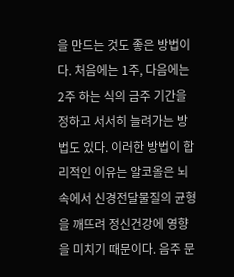을 만드는 것도 좋은 방법이다. 처음에는 1주, 다음에는 2주 하는 식의 금주 기간을 정하고 서서히 늘려가는 방법도 있다. 이러한 방법이 합리적인 이유는 알코올은 뇌 속에서 신경전달물질의 균형을 깨뜨려 정신건강에 영향을 미치기 때문이다. 음주 문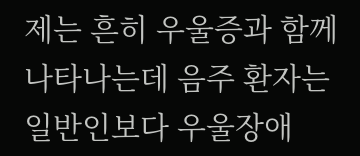제는 흔히 우울증과 함께 나타나는데 음주 환자는 일반인보다 우울장애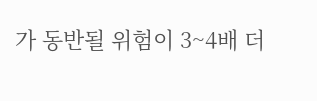가 동반될 위험이 3~4배 더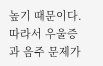높기 때문이다. 따라서 우울증과 음주 문제가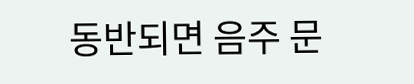동반되면 음주 문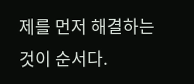제를 먼저 해결하는 것이 순서다.